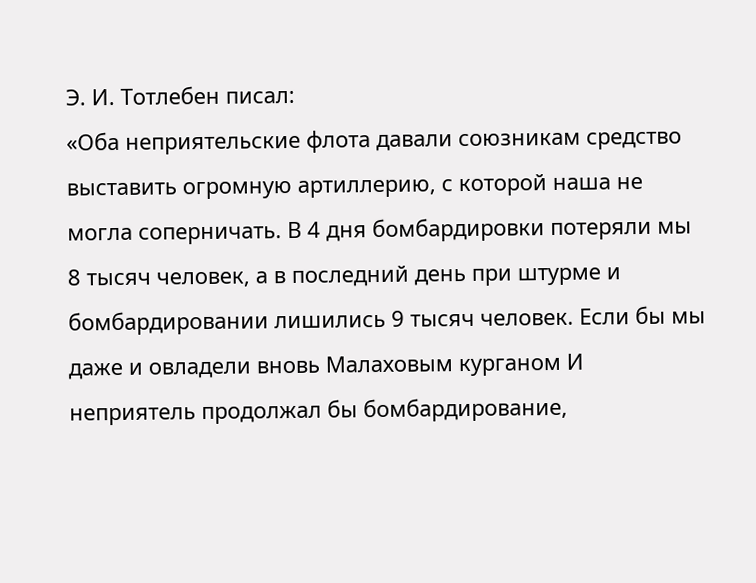Э. И. Тотлебен писал:
«Оба неприятельские флота давали союзникам средство выставить огромную артиллерию, с которой наша не могла соперничать. В 4 дня бомбардировки потеряли мы 8 тысяч человек, а в последний день при штурме и бомбардировании лишились 9 тысяч человек. Если бы мы даже и овладели вновь Малаховым курганом И неприятель продолжал бы бомбардирование,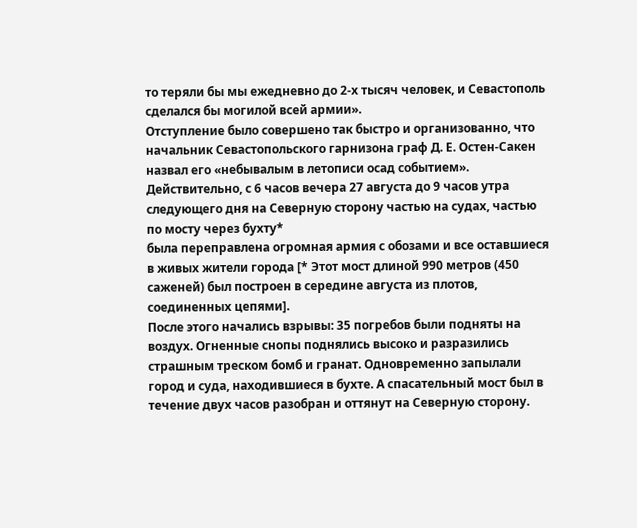то теряли бы мы ежедневно до 2-х тысяч человек, и Севастополь сделался бы могилой всей армии».
Отступление было совершено так быстро и организованно, что начальник Севастопольского гарнизона граф Д. Е. Остен-Сакен назвал его «небывалым в летописи осад событием». Действительно, с 6 часов вечера 27 августа до 9 часов утра следующего дня на Северную сторону частью на судах, частью по мосту через бухту*
была переправлена огромная армия с обозами и все оставшиеся в живых жители города [* Этот мост длиной 990 метров (450 саженей) был построен в середине августа из плотов, соединенных цепями].
После этого начались взрывы: 35 погребов были подняты на воздух. Огненные снопы поднялись высоко и разразились страшным треском бомб и гранат. Одновременно запылали город и суда, находившиеся в бухте. А спасательный мост был в течение двух часов разобран и оттянут на Северную сторону.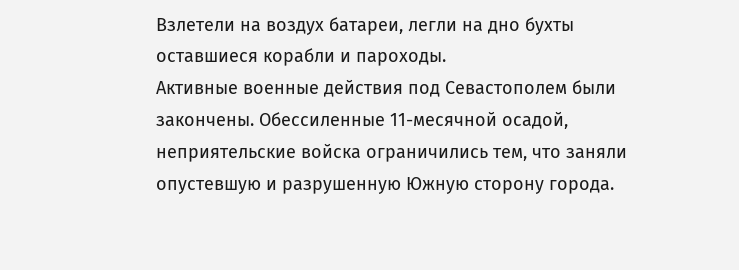Взлетели на воздух батареи, легли на дно бухты оставшиеся корабли и пароходы.
Активные военные действия под Севастополем были закончены. Обессиленные 11-месячной осадой, неприятельские войска ограничились тем, что заняли опустевшую и разрушенную Южную сторону города.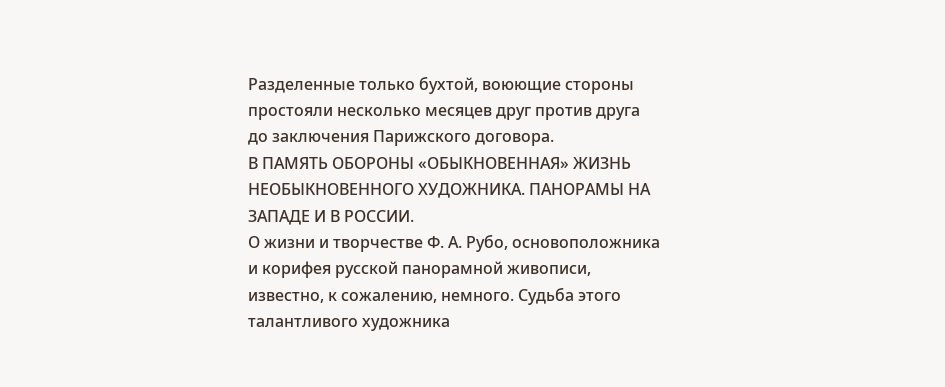Разделенные только бухтой, воюющие стороны простояли несколько месяцев друг против друга до заключения Парижского договора.
В ПАМЯТЬ ОБОРОНЫ «ОБЫКНОВЕННАЯ» ЖИЗНЬ НЕОБЫКНОВЕННОГО ХУДОЖНИКА. ПАНОРАМЫ НА ЗАПАДЕ И В РОССИИ.
О жизни и творчестве Ф. А. Рубо, основоположника и корифея русской панорамной живописи, известно, к сожалению, немного. Судьба этого талантливого художника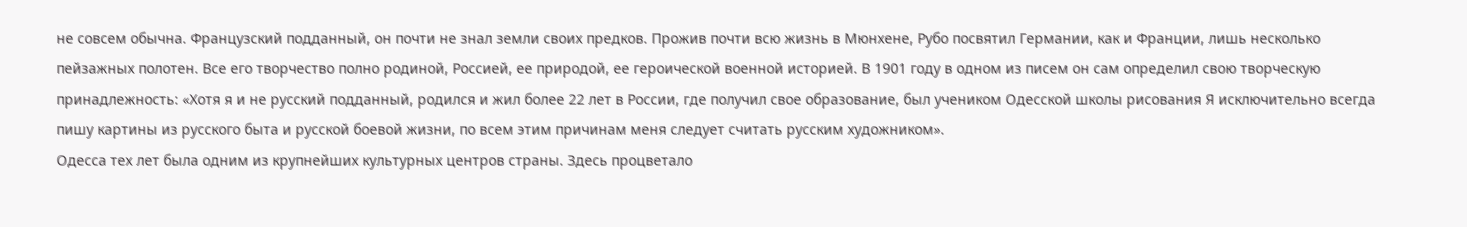не совсем обычна. Французский подданный, он почти не знал земли своих предков. Прожив почти всю жизнь в Мюнхене, Рубо посвятил Германии, как и Франции, лишь несколько пейзажных полотен. Все его творчество полно родиной, Россией, ее природой, ее героической военной историей. В 1901 году в одном из писем он сам определил свою творческую принадлежность: «Хотя я и не русский подданный, родился и жил более 22 лет в России, где получил свое образование, был учеником Одесской школы рисования Я исключительно всегда пишу картины из русского быта и русской боевой жизни, по всем этим причинам меня следует считать русским художником».
Одесса тех лет была одним из крупнейших культурных центров страны. Здесь процветало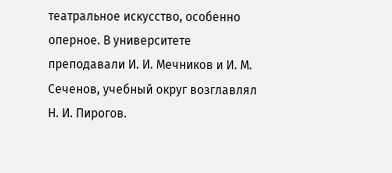театральное искусство, особенно оперное. В университете преподавали И. И. Мечников и И. М. Сеченов, учебный округ возглавлял Н. И. Пирогов.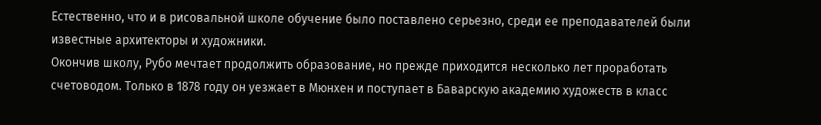Естественно, что и в рисовальной школе обучение было поставлено серьезно, среди ее преподавателей были известные архитекторы и художники.
Окончив школу, Рубо мечтает продолжить образование, но прежде приходится несколько лет проработать счетоводом. Только в 1878 году он уезжает в Мюнхен и поступает в Баварскую академию художеств в класс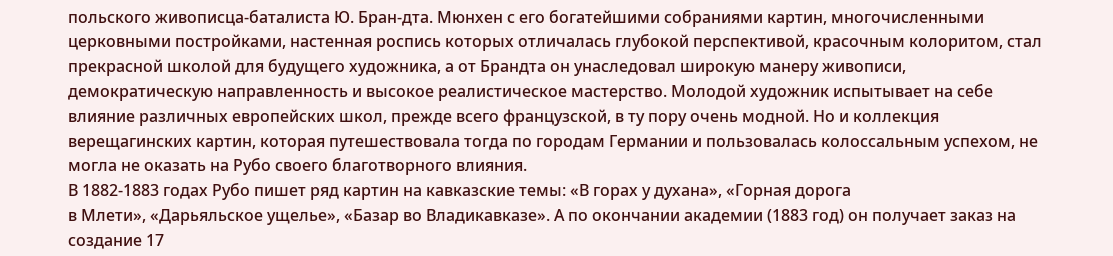польского живописца-баталиста Ю. Бран-дта. Мюнхен с его богатейшими собраниями картин, многочисленными церковными постройками, настенная роспись которых отличалась глубокой перспективой, красочным колоритом, стал прекрасной школой для будущего художника, а от Брандта он унаследовал широкую манеру живописи, демократическую направленность и высокое реалистическое мастерство. Молодой художник испытывает на себе влияние различных европейских школ, прежде всего французской, в ту пору очень модной. Но и коллекция верещагинских картин, которая путешествовала тогда по городам Германии и пользовалась колоссальным успехом, не могла не оказать на Рубо своего благотворного влияния.
В 1882-1883 годах Рубо пишет ряд картин на кавказские темы: «В горах у духана», «Горная дорога
в Млети», «Дарьяльское ущелье», «Базар во Владикавказе». А по окончании академии (1883 год) он получает заказ на создание 17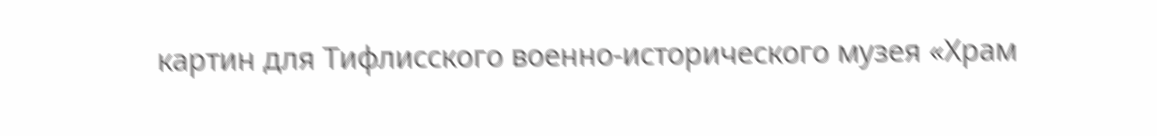картин для Тифлисского военно-исторического музея «Храм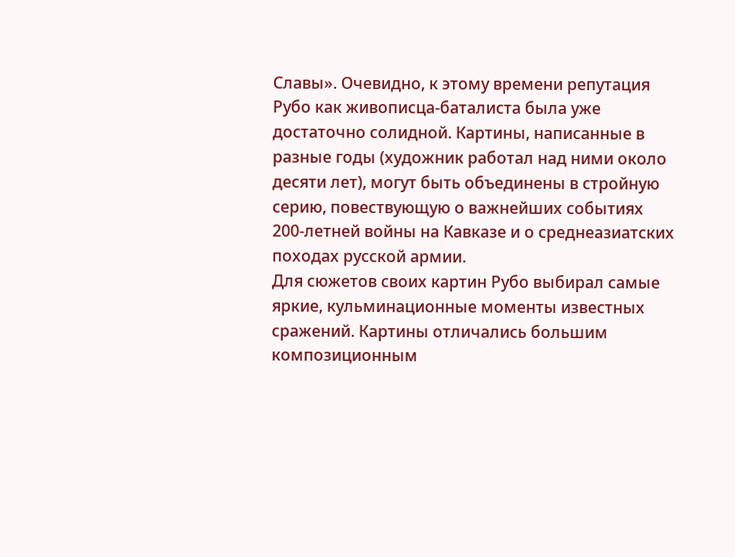Славы». Очевидно, к этому времени репутация Рубо как живописца-баталиста была уже достаточно солидной. Картины, написанные в разные годы (художник работал над ними около десяти лет), могут быть объединены в стройную серию, повествующую о важнейших событиях 200-летней войны на Кавказе и о среднеазиатских походах русской армии.
Для сюжетов своих картин Рубо выбирал самые яркие, кульминационные моменты известных сражений. Картины отличались большим композиционным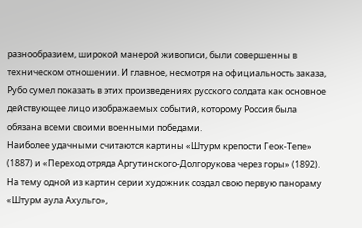разнообразием, широкой манерой живописи, были совершенны в техническом отношении. И главное, несмотря на официальность заказа, Рубо сумел показать в этих произведениях русского солдата как основное действующее лицо изображаемых событий, которому Россия была обязана всеми своими военными победами.
Наиболее удачными считаются картины «Штурм крепости Геок-Тепе» (1887) и «Переход отряда Аргутинского-Долгорукова через горы» (1892). На тему одной из картин серии художник создал свою первую панораму «Штурм аула Ахульго»,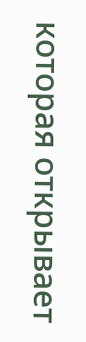которая открывает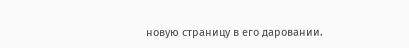новую страницу в его даровании.